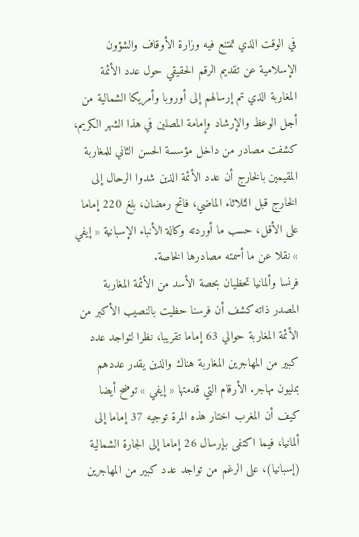في الوقت الذي تمتنع فيه وزارة الأوقاف والشؤون الإسلامية عن تقديم الرقم الحقيقي حول عدد الأئمة المغاربة الذي تم إرسالهم إلى أوروبا وأمريكا الشمالية من أجل الوعظ والإرشاد وإمامة المصلين في هذا الشهر الكريم، كشفت مصادر من داخل مؤسسة الحسن الثاني للمغاربة المقيمين بالخارج أن عدد الأئمة الذين شدوا الرحال إلى الخارج قبل الثلاثاء الماضي، فاتح رمضان، بلغ 220 إماما على الأقل، حسب ما أوردته وكالة الأنباء الإسبانية « إيفي » نقلا عن ما أسمته مصادرها الخاصة.
فرنسا وألمانيا تحظيان بحصة الأسد من الأئمة المغاربة
المصدر ذاته كشف أن فرسنا حظيت بالنصيب الأكبر من الأئمة المغاربة حوالي 63 إماما تقريبا، نظرا لتواجد عدد كبير من المهاجرين المغاربة هناك والذين يقدر عددهم بمليون مهاجر. الأرقام التي قدمتها « إيفي » توضح أيضا كيف أن المغرب اختار هذه المرة توجيه 37 إماما إلى ألمانيا، فيما اكتفى بإرسال 26 إماما إلى الجارة الشمالية (إسبانيا)، على الرغم من تواجد عدد كبير من المهاجرين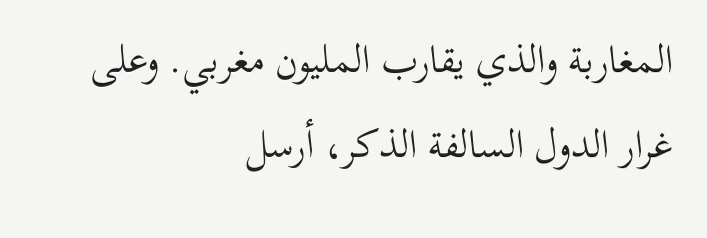المغاربة والذي يقارب المليون مغربي. وعلى غرار الدول السالفة الذكر، أرسل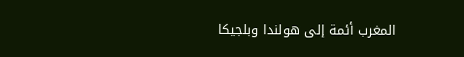المغرب أئمة إلى هولندا وبلجيكا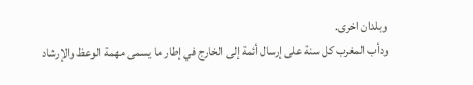وبلدان اخرى.
ودأب المغرب كل سنة على إرسال أئمة إلى الخارج في إطار ما يسمى مهمة الوعظ والإرشاد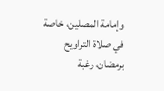وإمامة المصلين، خاصة في صلاة التراويح برمضان، رغبة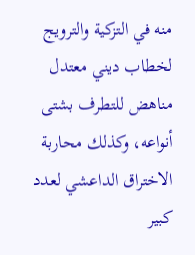منه في التزكية والترويج لخطاب ديني معتدل مناهض للتطرف بشتى أنواعه، وكذلك محاربة الاختراق الداعشي لعدد كبير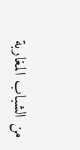من الشباب المغاربة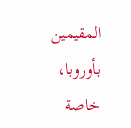المقيمين بأوروبا، خاصة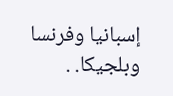إسبانيا وفرنسا وبلجيكا. .